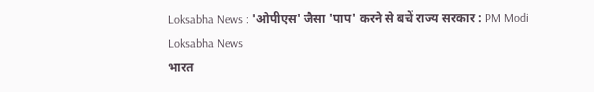Loksabha News : 'ओपीएस' जैसा 'पाप' करने से बचें राज्य सरकार : PM Modi
Loksabha News
भारत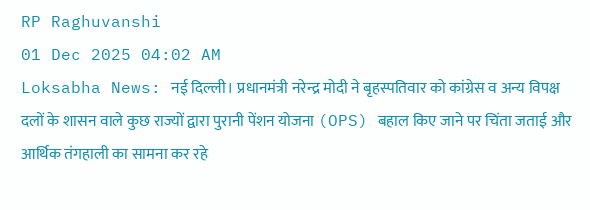RP Raghuvanshi
01 Dec 2025 04:02 AM
Loksabha News: नई दिल्ली। प्रधानमंत्री नरेन्द्र मोदी ने बृहस्पतिवार को कांग्रेस व अन्य विपक्ष दलों के शासन वाले कुछ राज्यों द्वारा पुरानी पेंशन योजना (OPS) बहाल किए जाने पर चिंता जताई और आर्थिक तंगहाली का सामना कर रहे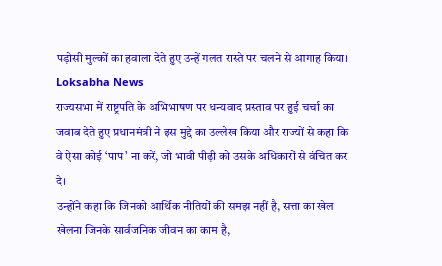पड़ोसी मुल्कों का हवाला देते हुए उन्हें गलत रास्ते पर चलने से आगाह किया।
Loksabha News
राज्यसभा में राष्ट्रपति के अभिभाषण पर धन्यवाद प्रस्ताव पर हुई चर्चा का जवाब देते हुए प्रधानमंत्री ने इस मुद्दे का उल्लेख किया और राज्यों से कहा कि वे ऐसा कोई ‘पाप’ ना करें, जो भावी पीढ़ी को उसके अधिकारों से वंचित कर दे।
उन्होंने कहा कि जिनको आर्थिक नीतियों की समझ नहीं है, सत्ता का खेल खेलना जिनके सार्वजनिक जीवन का काम है,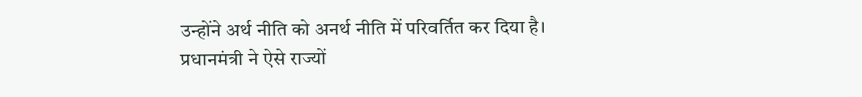उन्होंने अर्थ नीति को अनर्थ नीति में परिवर्तित कर दिया है।
प्रधानमंत्री ने ऐसे राज्यों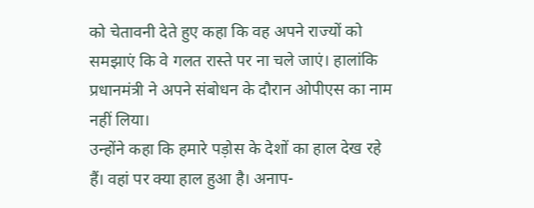को चेतावनी देते हुए कहा कि वह अपने राज्यों को समझाएं कि वे गलत रास्ते पर ना चले जाएं। हालांकि प्रधानमंत्री ने अपने संबोधन के दौरान ओपीएस का नाम नहीं लिया।
उन्होंने कहा कि हमारे पड़ोस के देशों का हाल देख रहे हैं। वहां पर क्या हाल हुआ है। अनाप-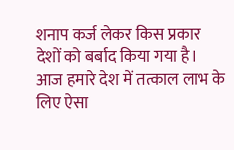शनाप कर्ज लेकर किस प्रकार देशों को बर्बाद किया गया है। आज हमारे देश में तत्काल लाभ के लिए ऐसा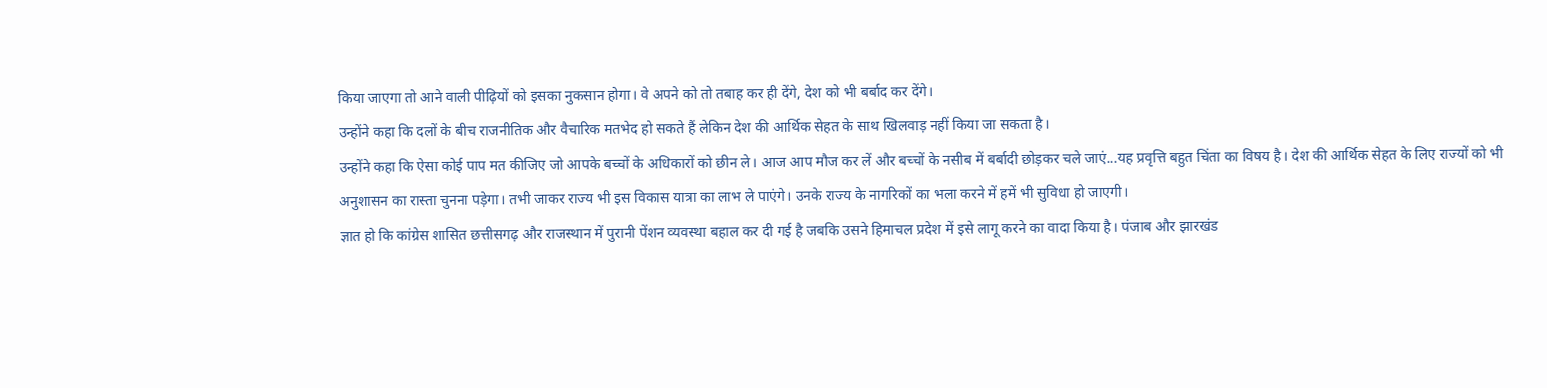किया जाएगा तो आने वाली पीढ़ियों को इसका नुकसान होगा। वे अपने को तो तबाह कर ही देंगे, देश को भी बर्बाद कर देंगे।
उन्होंने कहा कि दलों के बीच राजनीतिक और वैचारिक मतभेद हो सकते हैं लेकिन देश की आर्थिक सेहत के साथ खिलवाड़ नहीं किया जा सकता है।
उन्होंने कहा कि ऐसा कोई पाप मत कीजिए जो आपके बच्चों के अधिकारों को छीन ले। आज आप मौज कर लें और बच्चों के नसीब में बर्बादी छोड़कर चले जाएं...यह प्रवृत्ति बहुत चिंता का विषय है। देश की आर्थिक सेहत के लिए राज्यों को भी अनुशासन का रास्ता चुनना पड़ेगा। तभी जाकर राज्य भी इस विकास यात्रा का लाभ ले पाएंगे। उनके राज्य के नागरिकों का भला करने में हमें भी सुविधा हो जाएगी।
ज्ञात हो कि कांग्रेस शासित छत्तीसगढ़ और राजस्थान में पुरानी पेंशन व्यवस्था बहाल कर दी गई है जबकि उसने हिमाचल प्रदेश में इसे लागू करने का वादा किया है। पंजाब और झारखंड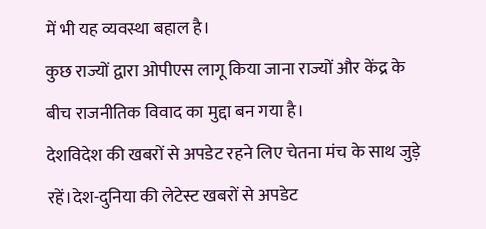में भी यह व्यवस्था बहाल है।
कुछ राज्यों द्वारा ओपीएस लागू किया जाना राज्यों और केंद्र के बीच राजनीतिक विवाद का मुद्दा बन गया है।
देशविदेश की खबरों से अपडेट रहने लिए चेतना मंच के साथ जुड़े रहें।देश-दुनिया की लेटेस्ट खबरों से अपडेट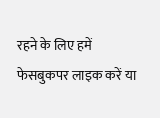रहने के लिए हमें फेसबुकपर लाइक करें या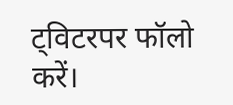ट्विटरपर फॉलो करें।